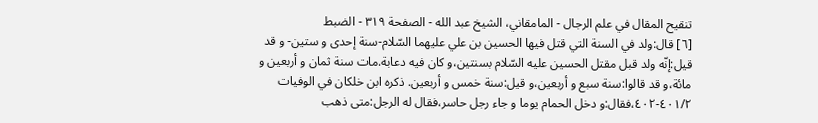تنقيح المقال في علم الرجال - المامقاني، الشيخ عبد الله - الصفحة ٣١٩ - الضبط
[٦] قال:ولد في السنة التي قتل فيها الحسين بن علي عليهما السّلام-سنة إحدى و ستين- و قد قيل:إنّه ولد قبل مقتل الحسين عليه السّلام بسنتين،و كان فيه دعابة.مات سنة ثمان و أربعين و مائة،و قد قالوا:سنة سبع و أربعين،و قيل:سنة خمس و أربعين. ذكره ابن خلكان في الوفيات ٤٠١/٢-٤٠٢،فقال:و دخل الحمام يوما و جاء رجل حاسر،فقال له الرجل:متى ذهب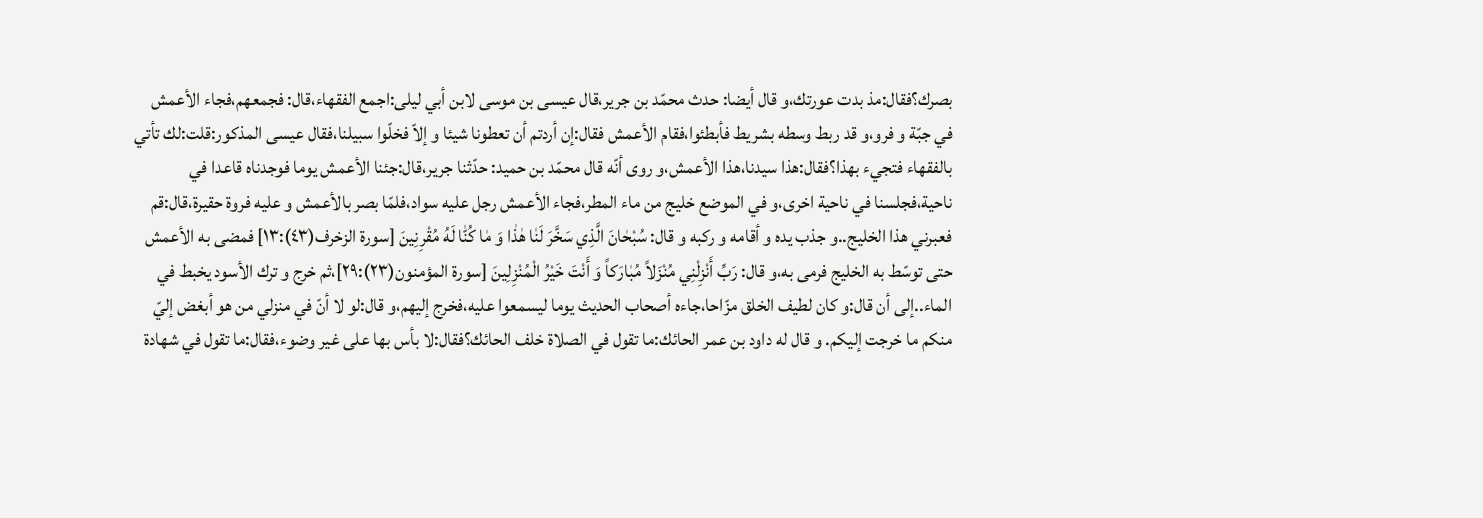بصرك؟فقال:مذ بدت عورتك،و قال أيضا: حدث محمّد بن جرير،قال عيسى بن موسى لابن أبي ليلى:اجمع الفقهاء،قال: فجمعهم،فجاء الأعمش في جبّة و فرو،و قد ربط وسطه بشريط فأبطئوا،فقام الأعمش فقال:إن أردتم أن تعطونا شيئا و إلاّ فخلّوا سبيلنا،فقال عيسى المذكور:قلت:لك تأتي بالفقهاء فتجيء بهذا؟فقال:هذا سيدنا،هذا الأعمش،و روى أنّه قال محمّد بن حميد: حدّثنا جرير،قال:جئنا الأعمش يوما فوجدناه قاعدا في ناحية،فجلسنا في ناحية اخرى،و في الموضع خليج من ماء المطر،فجاء الأعمش رجل عليه سواد،فلمّا بصر بالأعمش و عليه فروة حقيرة،قال:قم فعبرني هذا الخليج..و جذب يده و أقامه و ركبه و قال: سُبْحٰانَ الَّذِي سَخَّرَ لَنٰا هٰذٰا وَ مٰا كُنّٰا لَهُ مُقْرِنِينَ [سورة الزخرف(٤٣):١٣] فمضى به الأعمش حتى توسّط به الخليج فرمى به،و قال: رَبِّ أَنْزِلْنِي مُنْزَلاً مُبٰارَكاً وَ أَنْتَ خَيْرُ الْمُنْزِلِينَ [سورة المؤمنون(٢٣):٢٩]،ثم خرج و ترك الأسود يخبط في الماء..إلى أن قال:و كان لطيف الخلق مزّاحا،جاءه أصحاب الحديث يوما ليسمعوا عليه،فخرج إليهم،و قال:لو لا أنّ في منزلي من هو أبغض إليّ منكم ما خرجت إليكم. و قال له داود بن عمر الحائك:ما تقول في الصلاة خلف الحائك؟فقال:لا بأس بها على غير وضوء،فقال:ما تقول في شهادة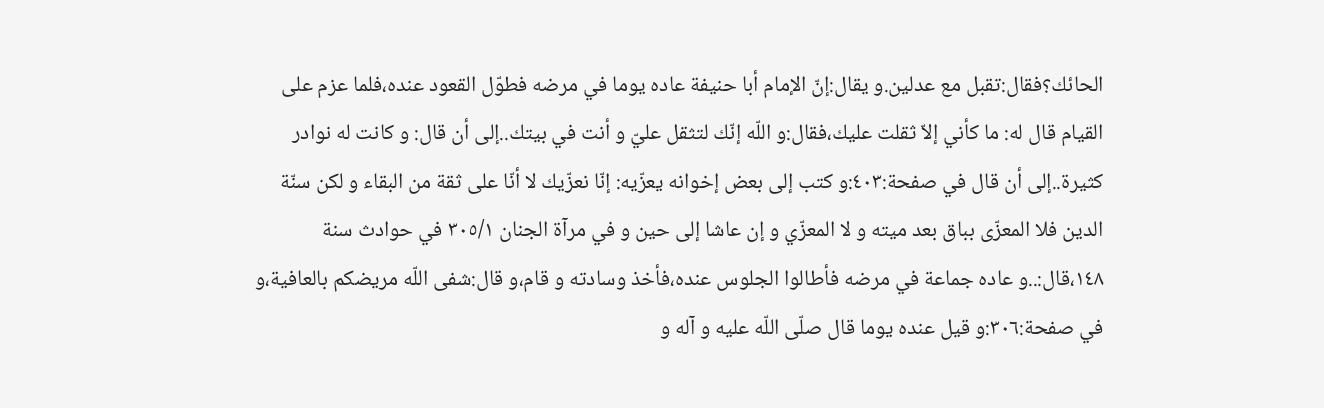الحائك؟فقال:تقبل مع عدلين.و يقال:إنّ الإمام أبا حنيفة عاده يوما في مرضه فطوّل القعود عنده،فلما عزم على القيام قال له: ما كأني إلاّ ثقلت عليك،فقال:و اللّه إنّك لتثقل عليّ و أنت في بيتك..إلى أن قال: و كانت له نوادر كثيرة..إلى أن قال في صفحة:٤٠٣:و كتب إلى بعض إخوانه يعزّيه: إنّا نعزّيك لا أنّا على ثقة من البقاء و لكن سنّة الدين فلا المعزّى بباق بعد ميته و لا المعزّي و إن عاشا إلى حين و في مرآة الجنان ٣٠٥/١ في حوادث سنة ١٤٨،قال:..و عاده جماعة في مرضه فأطالوا الجلوس عنده،فأخذ وسادته و قام،و قال:شفى اللّه مريضكم بالعافية،و في صفحة:٣٠٦:و قيل عنده يوما قال صلّى اللّه عليه و آله و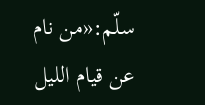سلّم:«من نام عن قيام الليل